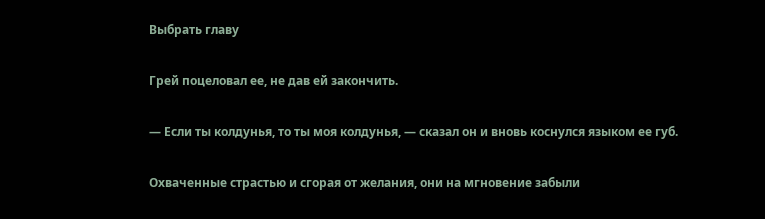Выбрать главу

Грей поцеловал ее, не дав ей закончить.

— Если ты колдунья, то ты моя колдунья, — сказал он и вновь коснулся языком ее губ.

Охваченные страстью и сгорая от желания, они на мгновение забыли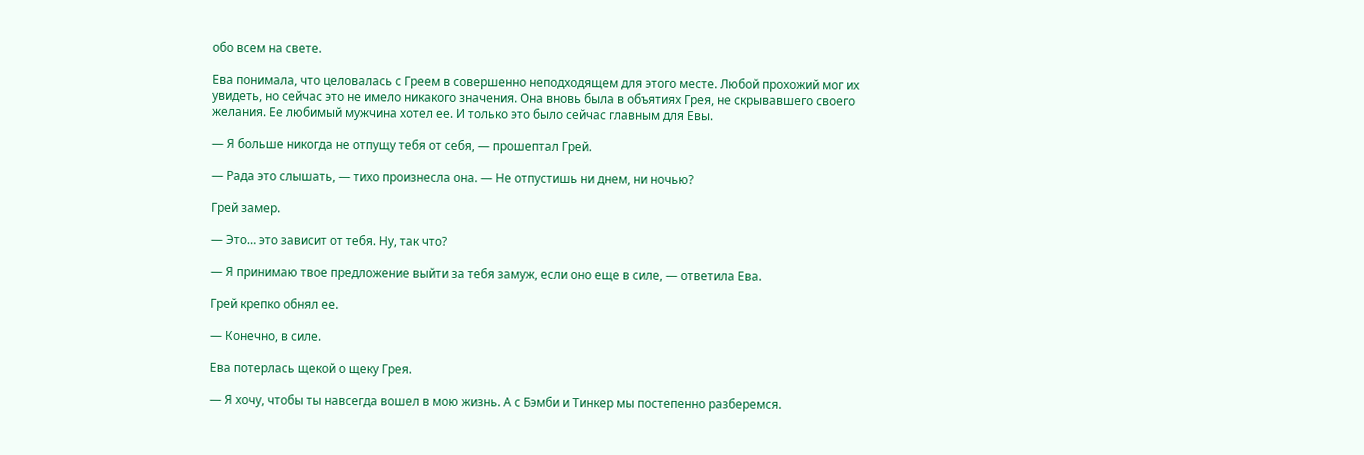обо всем на свете.

Ева понимала, что целовалась с Греем в совершенно неподходящем для этого месте. Любой прохожий мог их увидеть, но сейчас это не имело никакого значения. Она вновь была в объятиях Грея, не скрывавшего своего желания. Ее любимый мужчина хотел ее. И только это было сейчас главным для Евы.

— Я больше никогда не отпущу тебя от себя, — прошептал Грей.

— Рада это слышать, — тихо произнесла она. — Не отпустишь ни днем, ни ночью?

Грей замер.

— Это… это зависит от тебя. Ну, так что?

— Я принимаю твое предложение выйти за тебя замуж, если оно еще в силе, — ответила Ева.

Грей крепко обнял ее.

— Конечно, в силе.

Ева потерлась щекой о щеку Грея.

— Я хочу, чтобы ты навсегда вошел в мою жизнь. А с Бэмби и Тинкер мы постепенно разберемся.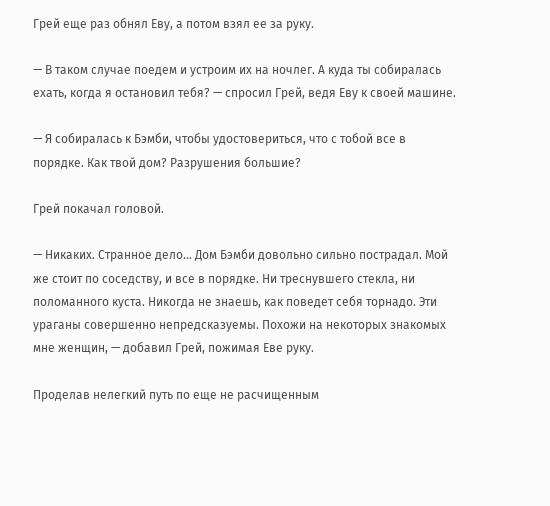Грей еще раз обнял Еву, а потом взял ее за руку.

— В таком случае поедем и устроим их на ночлег. А куда ты собиралась ехать, когда я остановил тебя? — спросил Грей, ведя Еву к своей машине.

— Я собиралась к Бэмби, чтобы удостовериться, что с тобой все в порядке. Как твой дом? Разрушения большие?

Грей покачал головой.

— Никаких. Странное дело… Дом Бэмби довольно сильно пострадал. Мой же стоит по соседству, и все в порядке. Ни треснувшего стекла, ни поломанного куста. Никогда не знаешь, как поведет себя торнадо. Эти ураганы совершенно непредсказуемы. Похожи на некоторых знакомых мне женщин, — добавил Грей, пожимая Еве руку.

Проделав нелегкий путь по еще не расчищенным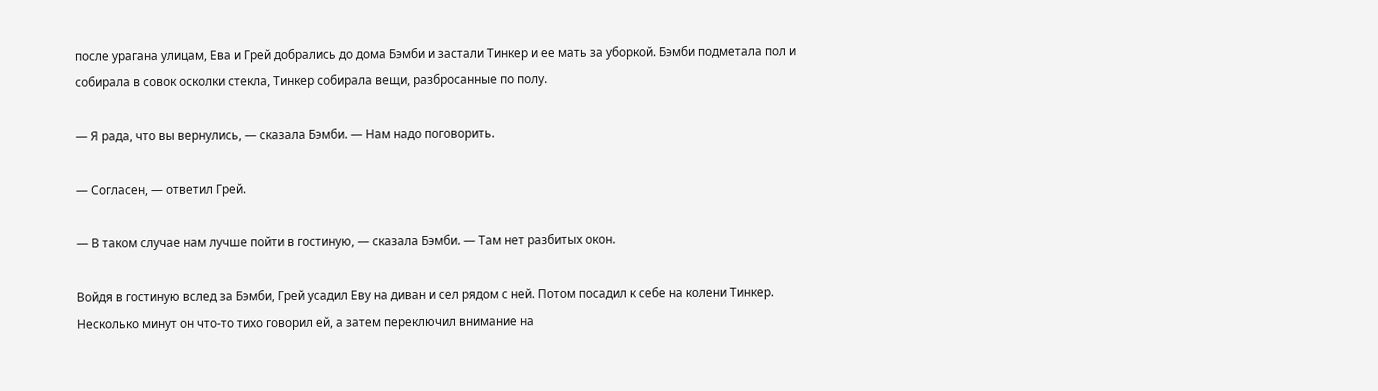после урагана улицам, Ева и Грей добрались до дома Бэмби и застали Тинкер и ее мать за уборкой. Бэмби подметала пол и собирала в совок осколки стекла, Тинкер собирала вещи, разбросанные по полу.

— Я рада, что вы вернулись, — сказала Бэмби. — Нам надо поговорить.

— Согласен, — ответил Грей.

— В таком случае нам лучше пойти в гостиную, — сказала Бэмби. — Там нет разбитых окон.

Войдя в гостиную вслед за Бэмби, Грей усадил Еву на диван и сел рядом с ней. Потом посадил к себе на колени Тинкер. Несколько минут он что-то тихо говорил ей, а затем переключил внимание на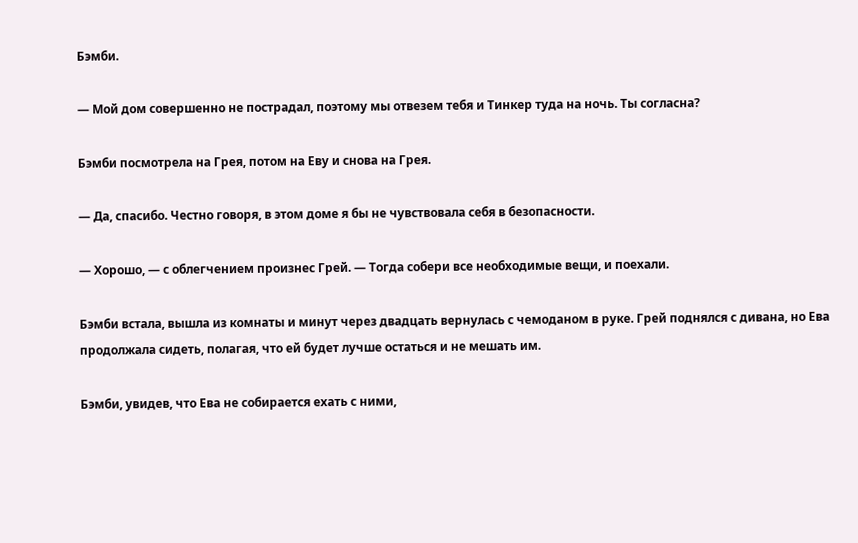Бэмби.

— Мой дом совершенно не пострадал, поэтому мы отвезем тебя и Тинкер туда на ночь. Ты согласна?

Бэмби посмотрела на Грея, потом на Еву и снова на Грея.

— Да, спасибо. Честно говоря, в этом доме я бы не чувствовала себя в безопасности.

— Хорошо, — с облегчением произнес Грей. — Тогда собери все необходимые вещи, и поехали.

Бэмби встала, вышла из комнаты и минут через двадцать вернулась с чемоданом в руке. Грей поднялся с дивана, но Ева продолжала сидеть, полагая, что ей будет лучше остаться и не мешать им.

Бэмби, увидев, что Ева не собирается ехать с ними,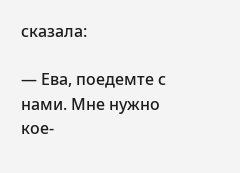сказала:

— Ева, поедемте с нами. Мне нужно кое-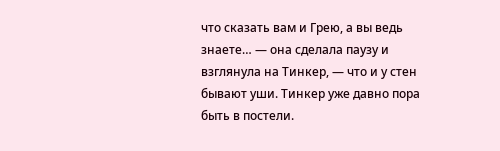что сказать вам и Грею, а вы ведь знаете… — она сделала паузу и взглянула на Тинкер, — что и у стен бывают уши. Тинкер уже давно пора быть в постели.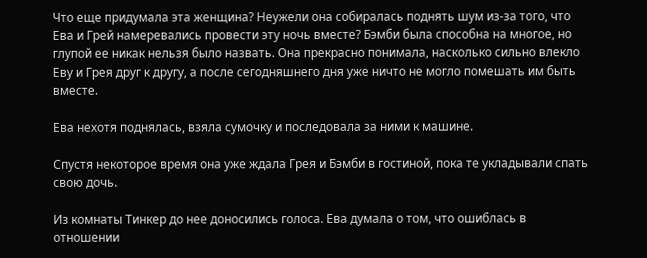Что еще придумала эта женщина? Неужели она собиралась поднять шум из-за того, что Ева и Грей намеревались провести эту ночь вместе? Бэмби была способна на многое, но глупой ее никак нельзя было назвать. Она прекрасно понимала, насколько сильно влекло Еву и Грея друг к другу, а после сегодняшнего дня уже ничто не могло помешать им быть вместе.

Ева нехотя поднялась, взяла сумочку и последовала за ними к машине.

Спустя некоторое время она уже ждала Грея и Бэмби в гостиной, пока те укладывали спать свою дочь.

Из комнаты Тинкер до нее доносились голоса. Ева думала о том, что ошиблась в отношении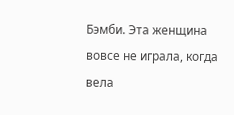Бэмби. Эта женщина вовсе не играла, когда вела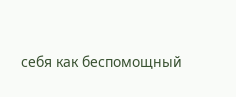себя как беспомощный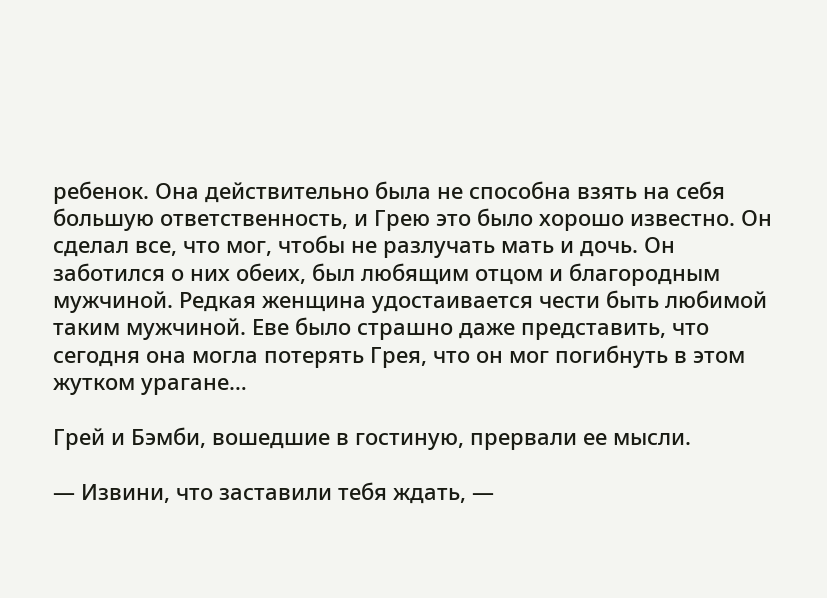ребенок. Она действительно была не способна взять на себя большую ответственность, и Грею это было хорошо известно. Он сделал все, что мог, чтобы не разлучать мать и дочь. Он заботился о них обеих, был любящим отцом и благородным мужчиной. Редкая женщина удостаивается чести быть любимой таким мужчиной. Еве было страшно даже представить, что сегодня она могла потерять Грея, что он мог погибнуть в этом жутком урагане…

Грей и Бэмби, вошедшие в гостиную, прервали ее мысли.

— Извини, что заставили тебя ждать, —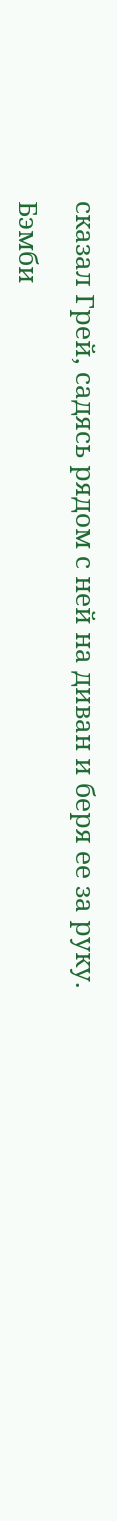сказал Грей, садясь рядом с ней на диван и беря ее за руку.

Бэмби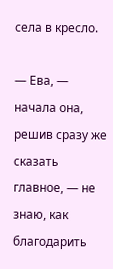села в кресло.

— Ева, — начала она, решив сразу же сказать главное, — не знаю, как благодарить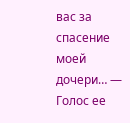вас за спасение моей дочери… — Голос ее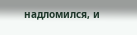надломился, и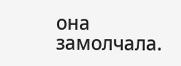она замолчала.